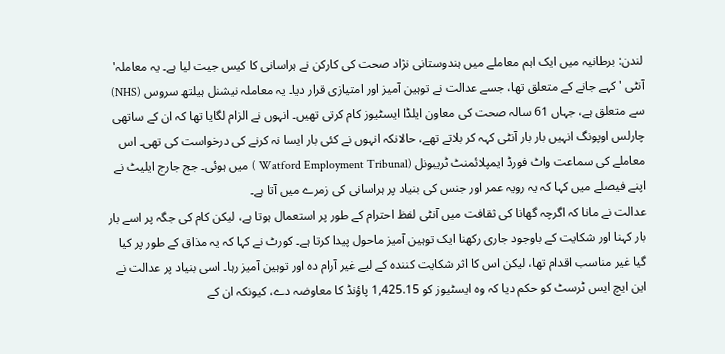لندن: برطانیہ میں ایک اہم معاملے میں ہندوستانی نژاد صحت کی کارکن نے ہراسانی کا کیس جیت لیا ہے۔ یہ معاملہ' آنٹی ' کہے جانے کے متعلق تھا، جسے عدالت نے توہین آمیز اور امتیازی قرار دیا۔ یہ معاملہ نیشنل ہیلتھ سروس (NHS) سے متعلق ہے، جہاں 61 سالہ صحت کی معاون ایلڈا ایسٹیوز کام کرتی تھیں۔ انہوں نے الزام لگایا تھا کہ ان کے ساتھی چارلس اوپونگ انہیں بار بار آنٹی کہہ کر بلاتے تھے، حالانکہ انہوں نے کئی بار ایسا نہ کرنے کی درخواست کی تھی۔ اس معاملے کی سماعت واٹ فورڈ ایمپلائمنٹ ٹریبونل (Watford Employment Tribunal ) میں ہوئی۔ جج جارج ایلیٹ نے اپنے فیصلے میں کہا کہ یہ رویہ عمر اور جنس کی بنیاد پر ہراسانی کی زمرے میں آتا ہے۔
عدالت نے مانا کہ اگرچہ گھانا کی ثقافت میں آنٹی لفظ احترام کے طور پر استعمال ہوتا ہے، لیکن کام کی جگہ پر اسے بار بار کہنا اور شکایت کے باوجود جاری رکھنا ایک توہین آمیز ماحول پیدا کرتا ہے۔ کورٹ نے کہا کہ یہ مذاق کے طور پر کیا گیا غیر مناسب اقدام تھا، لیکن اس کا اثر شکایت کنندہ کے لیے غیر آرام دہ اور توہین آمیز رہا۔ اسی بنیاد پر عدالت نے این ایچ ایس ٹرسٹ کو حکم دیا کہ وہ ایسٹیوز کو 1,425.15 پاؤنڈ کا معاوضہ دے، کیونکہ ان کے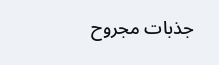جذبات مجروح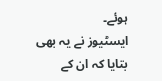ہوئے۔
ایسٹیوز نے یہ بھی بتایا کہ ان کے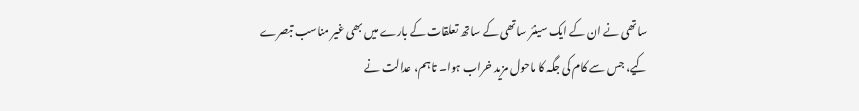ساتھی نے ان کے ایک سینئر ساتھی کے ساتھ تعلقات کے بارے میں بھی غیر مناسب تبصرے کیے، جس سے کام کی جگہ کا ماحول مزید خراب ہوا۔ تاہم، عدالت نے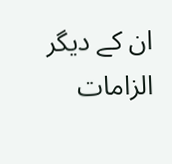ان کے دیگر الزامات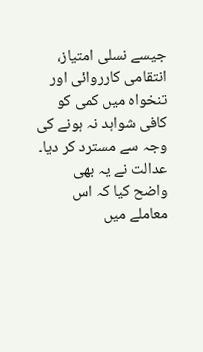جیسے نسلی امتیاز، انتقامی کارروائی اور تنخواہ میں کمی کو کافی شواہد نہ ہونے کی وجہ سے مسترد کر دیا۔ عدالت نے یہ بھی واضح کیا کہ اس معاملے میں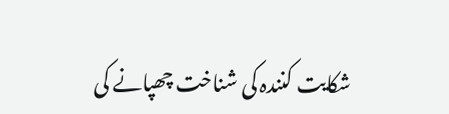شکایت کنندہ کی شناخت چھپانے کی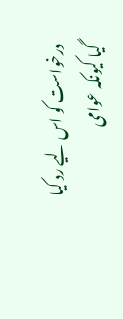درخواست کو اس لیے رد کیا گیا کیونکہ عوامی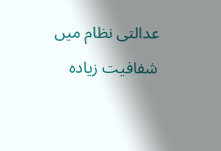عدالتی نظام میں شفافیت زیادہ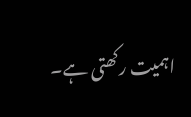اہمیت رکھتی ہے۔